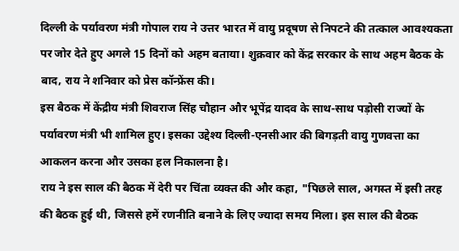दिल्ली के पर्यावरण मंत्री गोपाल राय ने उत्तर भारत में वायु प्रदूषण से निपटने की तत्काल आवश्यकता पर जोर देते हुए अगले 15 दिनों को अहम बताया। शुक्रवार को केंद्र सरकार के साथ अहम बैठक के बाद, राय ने शनिवार को प्रेस कॉन्फ्रेंस की।
इस बैठक में केंद्रीय मंत्री शिवराज सिंह चौहान और भूपेंद्र यादव के साथ-साथ पड़ोसी राज्यों के पर्यावरण मंत्री भी शामिल हुए। इसका उद्देश्य दिल्ली-एनसीआर की बिगड़ती वायु गुणवत्ता का आकलन करना और उसका हल निकालना है।
राय ने इस साल की बैठक में देरी पर चिंता व्यक्त की और कहा, "पिछले साल, अगस्त में इसी तरह की बैठक हुई थी, जिससे हमें रणनीति बनाने के लिए ज्यादा समय मिला। इस साल की बैठक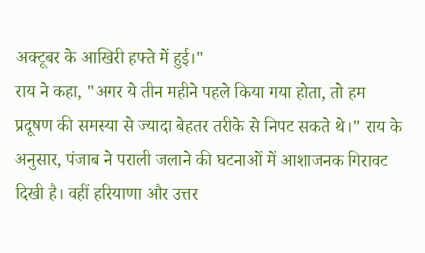अक्टूबर के आखिरी हफ्ते में हुई।"
राय ने कहा, "अगर ये तीन महीने पहले किया गया होता, तो हम प्रदूषण की समस्या से ज्यादा बेहतर तरीके से निपट सकते थे।" राय के अनुसार, पंजाब ने पराली जलाने की घटनाओं में आशाजनक गिरावट दिखी है। वहीं हरियाणा और उत्तर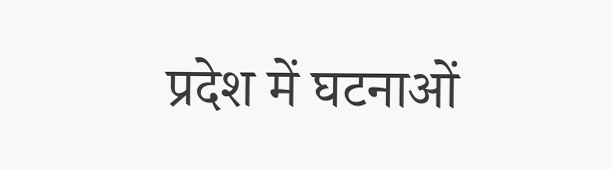प्रदेश में घटनाओं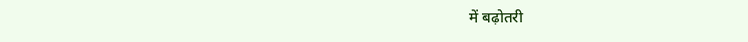में बढ़ोतरी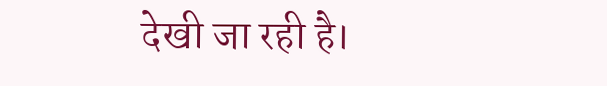देखी जा रही है।